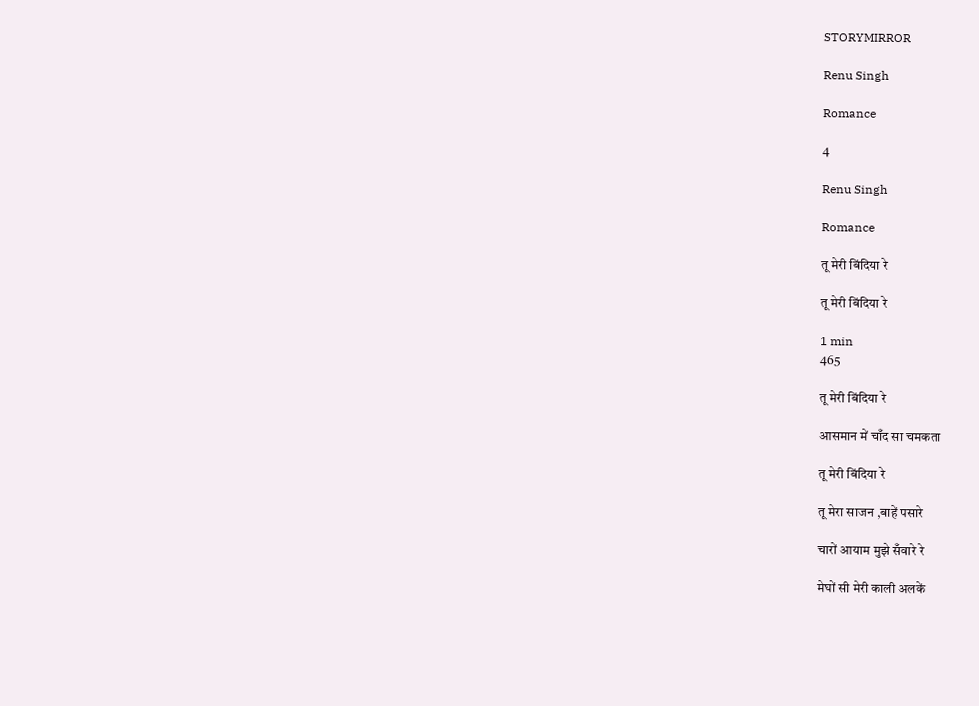STORYMIRROR

Renu Singh

Romance

4

Renu Singh

Romance

तू मेरी बिंदिया रे

तू मेरी बिंदिया रे

1 min
465

तू मेरी बिंदिया रे

आसमान में चाँद सा चमकता

तू मेरी बिंदिया रे

तू मेरा साजन ,बाहें पसारे

चारों आयाम मुझे सँवारे रे

मेघों सी मेरी काली अलकें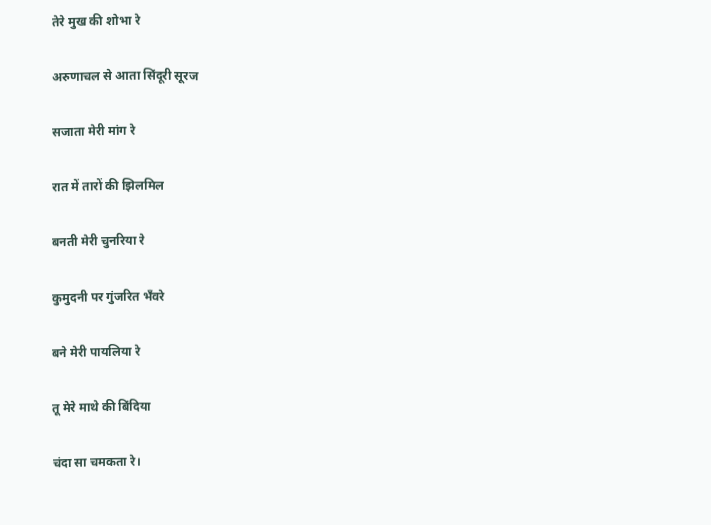तेरे मुख की शोभा रे

अरुणाचल से आता सिंदूरी सूरज

सजाता मेरी मांग रे

रात में तारों की झिलमिल

बनती मेरी चुनरिया रे

कुमुदनी पर गुंजरित भँवरे

बने मेरी पायलिया रे

तू मेरे माथे की बिंदिया

चंदा सा चमकता रे।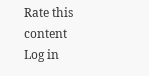Rate this content
Log in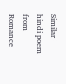Similar hindi poem from Romance